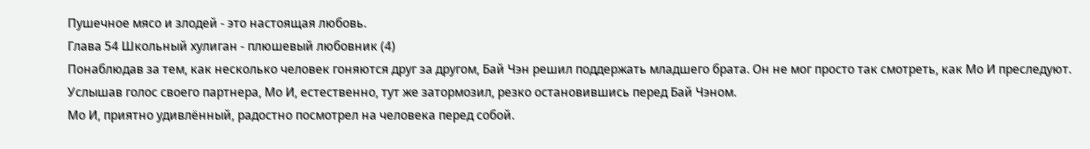Пушечное мясо и злодей - это настоящая любовь.
Глава 54 Школьный хулиган - плюшевый любовник (4)
Понаблюдав за тем, как несколько человек гоняются друг за другом, Бай Чэн решил поддержать младшего брата. Он не мог просто так смотреть, как Мо И преследуют.
Услышав голос своего партнера, Мо И, естественно, тут же затормозил, резко остановившись перед Бай Чэном.
Мо И, приятно удивлённый, радостно посмотрел на человека перед собой.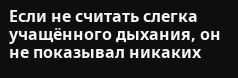Если не считать слегка учащённого дыхания, он не показывал никаких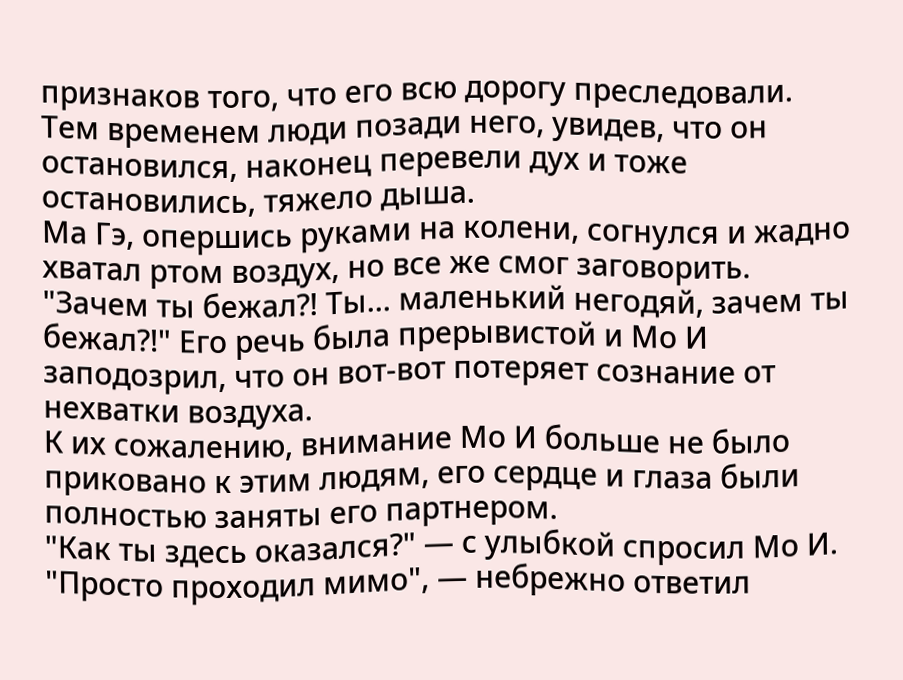признаков того, что его всю дорогу преследовали.
Тем временем люди позади него, увидев, что он остановился, наконец перевели дух и тоже остановились, тяжело дыша.
Ма Гэ, опершись руками на колени, согнулся и жадно хватал ртом воздух, но все же смог заговорить.
"Зачем ты бежал?! Ты... маленький негодяй, зачем ты бежал?!" Его речь была прерывистой и Мо И заподозрил, что он вот-вот потеряет сознание от нехватки воздуха.
К их сожалению, внимание Мо И больше не было приковано к этим людям, его сердце и глаза были полностью заняты его партнером.
"Как ты здесь оказался?" — с улыбкой спросил Мо И.
"Просто проходил мимо", — небрежно ответил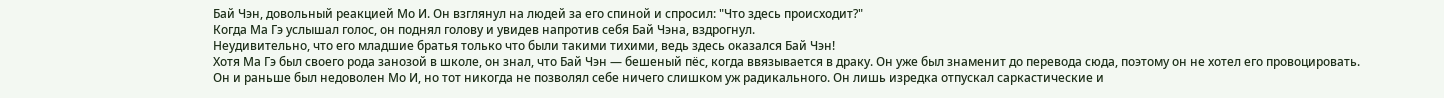Бай Чэн, довольный реакцией Мо И. Он взглянул на людей за его спиной и спросил: "Что здесь происходит?"
Когда Ма Гэ услышал голос, он поднял голову и увидев напротив себя Бай Чэна, вздрогнул.
Неудивительно, что его младшие братья только что были такими тихими, ведь здесь оказался Бай Чэн!
Хотя Ма Гэ был своего рода занозой в школе, он знал, что Бай Чэн — бешеный пёс, когда ввязывается в драку. Он уже был знаменит до перевода сюда, поэтому он не хотел его провоцировать.
Он и раньше был недоволен Мо И, но тот никогда не позволял себе ничего слишком уж радикального. Он лишь изредка отпускал саркастические и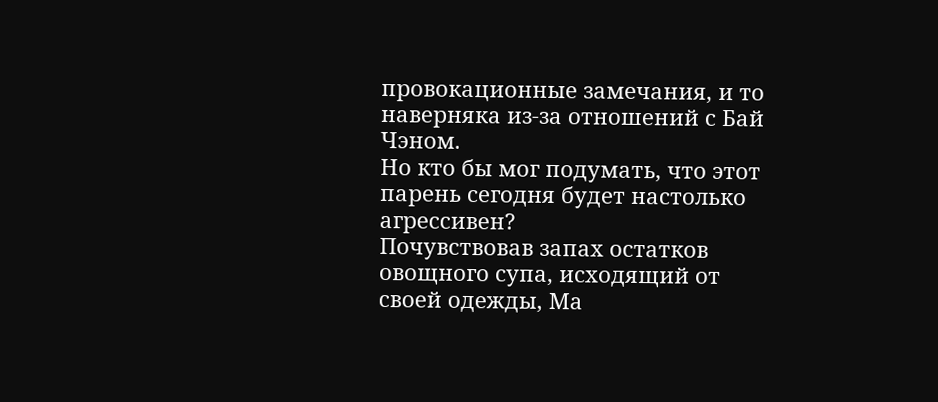провокационные замечания, и то наверняка из-за отношений с Бай Чэном.
Но кто бы мог подумать, что этот парень сегодня будет настолько агрессивен?
Почувствовав запах остатков овощного супа, исходящий от своей одежды, Ма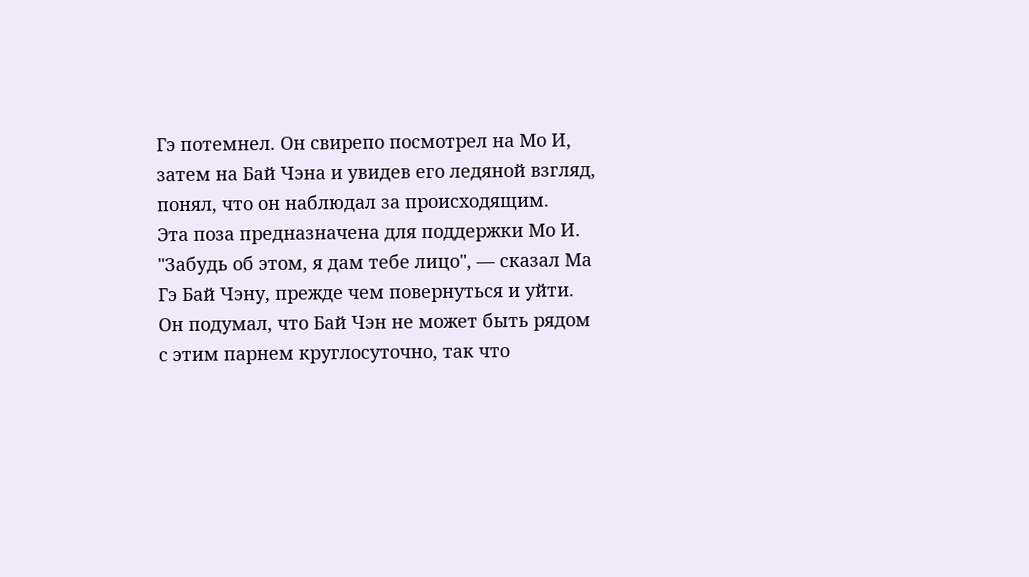Гэ потемнел. Он свирепо посмотрел на Мо И, затем на Бай Чэна и увидев его ледяной взгляд, понял, что он наблюдал за происходящим.
Эта поза предназначена для поддержки Мо И.
"Забудь об этом, я дам тебе лицо", — сказал Ма Гэ Бай Чэну, прежде чем повернуться и уйти.
Он подумал, что Бай Чэн не может быть рядом с этим парнем круглосуточно, так что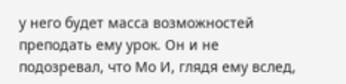у него будет масса возможностей преподать ему урок. Он и не подозревал, что Мо И, глядя ему вслед,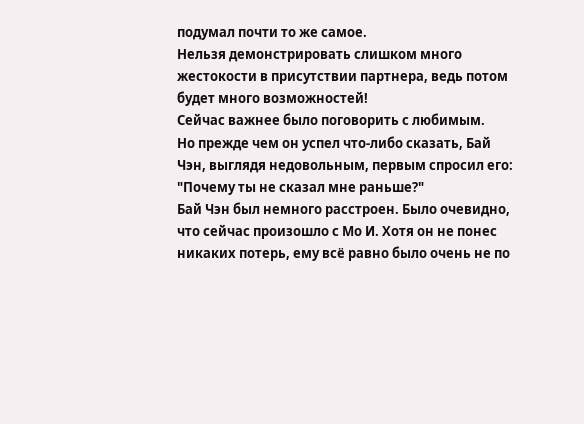подумал почти то же самое.
Нельзя демонстрировать слишком много жестокости в присутствии партнера, ведь потом будет много возможностей!
Сейчас важнее было поговорить с любимым.
Но прежде чем он успел что-либо сказать, Бай Чэн, выглядя недовольным, первым спросил его: "Почему ты не сказал мне раньше?"
Бай Чэн был немного расстроен. Было очевидно, что сейчас произошло с Мо И. Хотя он не понес никаких потерь, ему всё равно было очень не по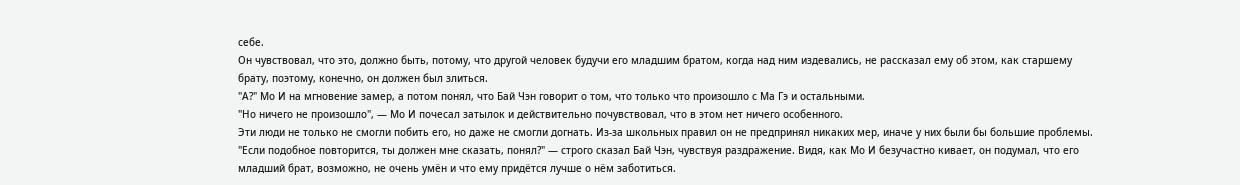себе.
Он чувствовал, что это, должно быть, потому, что другой человек будучи его младшим братом, когда над ним издевались, не рассказал ему об этом, как старшему брату, поэтому, конечно, он должен был злиться.
"А?" Мо И на мгновение замер, а потом понял, что Бай Чэн говорит о том, что только что произошло с Ма Гэ и остальными.
"Но ничего не произошло", — Мо И почесал затылок и действительно почувствовал, что в этом нет ничего особенного.
Эти люди не только не смогли побить его, но даже не смогли догнать. Из-за школьных правил он не предпринял никаких мер, иначе у них были бы большие проблемы.
"Если подобное повторится, ты должен мне сказать, понял?" — строго сказал Бай Чэн, чувствуя раздражение. Видя, как Мо И безучастно кивает, он подумал, что его младший брат, возможно, не очень умён и что ему придётся лучше о нём заботиться.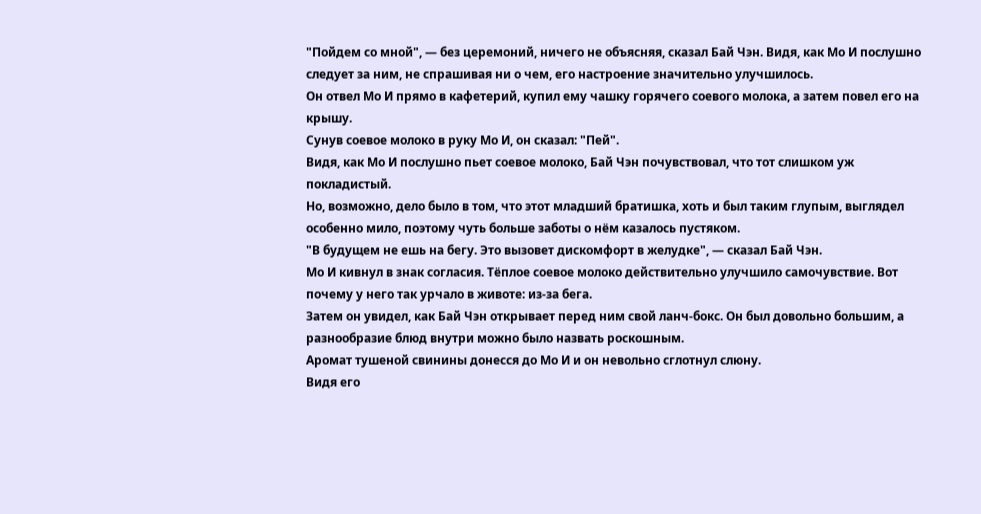"Пойдем со мной", — без церемоний, ничего не объясняя, сказал Бай Чэн. Видя, как Мо И послушно следует за ним, не спрашивая ни о чем, его настроение значительно улучшилось.
Он отвел Мо И прямо в кафетерий, купил ему чашку горячего соевого молока, а затем повел его на крышу.
Сунув соевое молоко в руку Мо И, он сказал: "Пей".
Видя, как Мо И послушно пьет соевое молоко, Бай Чэн почувствовал, что тот слишком уж покладистый.
Но, возможно, дело было в том, что этот младший братишка, хоть и был таким глупым, выглядел особенно мило, поэтому чуть больше заботы о нём казалось пустяком.
"В будущем не ешь на бегу. Это вызовет дискомфорт в желудке", — сказал Бай Чэн.
Мо И кивнул в знак согласия. Тёплое соевое молоко действительно улучшило самочувствие. Вот почему у него так урчало в животе: из-за бега.
Затем он увидел, как Бай Чэн открывает перед ним свой ланч-бокс. Он был довольно большим, а разнообразие блюд внутри можно было назвать роскошным.
Аромат тушеной свинины донесся до Мо И и он невольно сглотнул слюну.
Видя его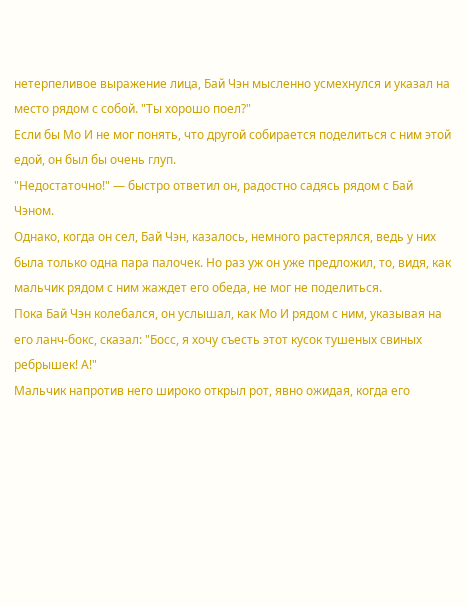нетерпеливое выражение лица, Бай Чэн мысленно усмехнулся и указал на место рядом с собой. "Ты хорошо поел?"
Если бы Мо И не мог понять, что другой собирается поделиться с ним этой едой, он был бы очень глуп.
"Недостаточно!" — быстро ответил он, радостно садясь рядом с Бай Чэном.
Однако, когда он сел, Бай Чэн, казалось, немного растерялся, ведь у них была только одна пара палочек. Но раз уж он уже предложил, то, видя, как мальчик рядом с ним жаждет его обеда, не мог не поделиться.
Пока Бай Чэн колебался, он услышал, как Мо И рядом с ним, указывая на его ланч-бокс, сказал: "Босс, я хочу съесть этот кусок тушеных свиных ребрышек! А!"
Мальчик напротив него широко открыл рот, явно ожидая, когда его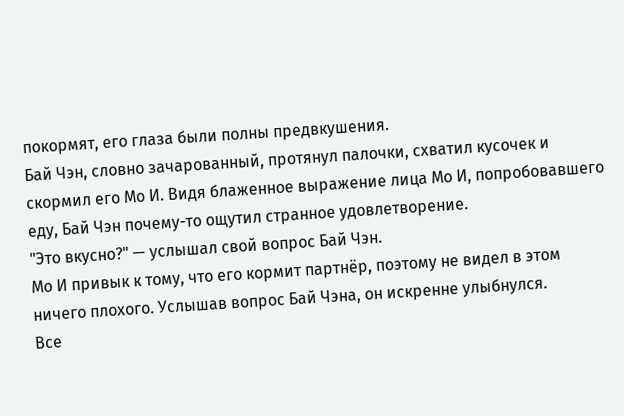покормят, его глаза были полны предвкушения.
Бай Чэн, словно зачарованный, протянул палочки, схватил кусочек и скормил его Мо И. Видя блаженное выражение лица Мо И, попробовавшего еду, Бай Чэн почему-то ощутил странное удовлетворение.
"Это вкусно?" — услышал свой вопрос Бай Чэн.
Мо И привык к тому, что его кормит партнёр, поэтому не видел в этом ничего плохого. Услышав вопрос Бай Чэна, он искренне улыбнулся.
Все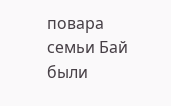повара семьи Бай были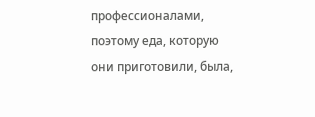профессионалами, поэтому еда, которую они приготовили, была,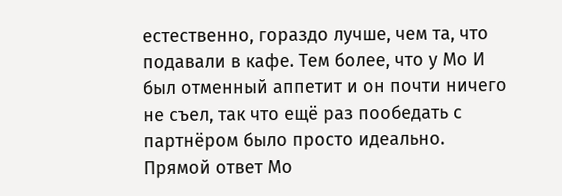естественно, гораздо лучше, чем та, что подавали в кафе. Тем более, что у Мо И был отменный аппетит и он почти ничего не съел, так что ещё раз пообедать с партнёром было просто идеально.
Прямой ответ Мо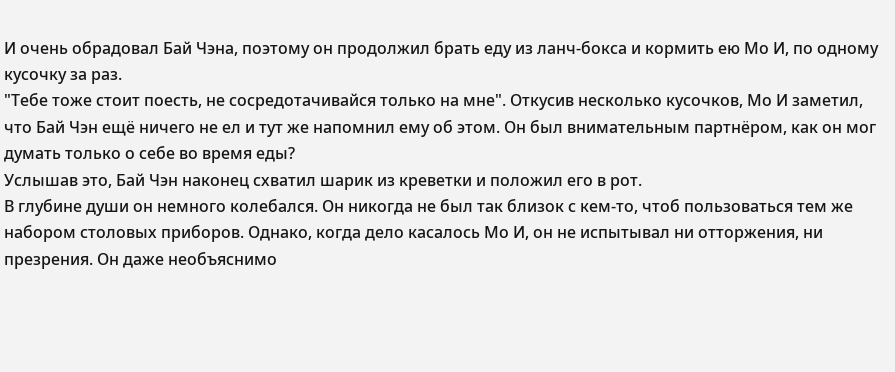И очень обрадовал Бай Чэна, поэтому он продолжил брать еду из ланч-бокса и кормить ею Мо И, по одному кусочку за раз.
"Тебе тоже стоит поесть, не сосредотачивайся только на мне". Откусив несколько кусочков, Мо И заметил, что Бай Чэн ещё ничего не ел и тут же напомнил ему об этом. Он был внимательным партнёром, как он мог думать только о себе во время еды?
Услышав это, Бай Чэн наконец схватил шарик из креветки и положил его в рот.
В глубине души он немного колебался. Он никогда не был так близок с кем-то, чтоб пользоваться тем же набором столовых приборов. Однако, когда дело касалось Мо И, он не испытывал ни отторжения, ни презрения. Он даже необъяснимо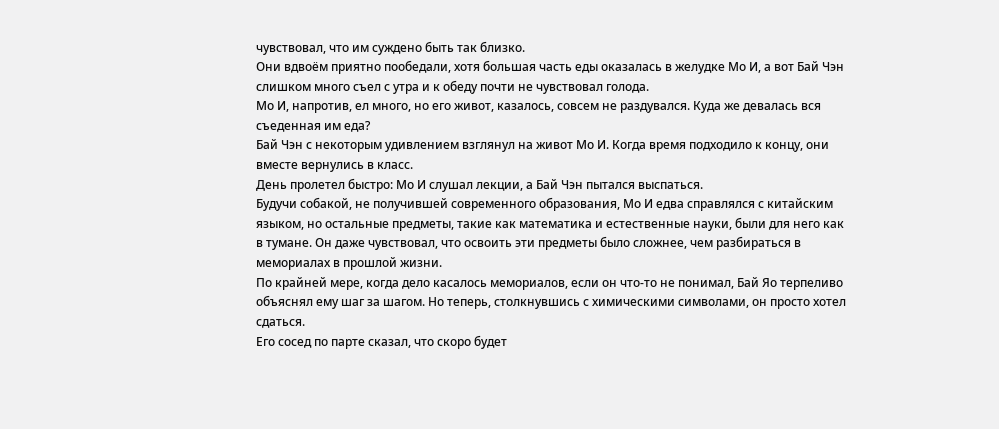чувствовал, что им суждено быть так близко.
Они вдвоём приятно пообедали, хотя большая часть еды оказалась в желудке Мо И, а вот Бай Чэн слишком много съел с утра и к обеду почти не чувствовал голода.
Мо И, напротив, ел много, но его живот, казалось, совсем не раздувался. Куда же девалась вся съеденная им еда?
Бай Чэн с некоторым удивлением взглянул на живот Мо И. Когда время подходило к концу, они вместе вернулись в класс.
День пролетел быстро: Мо И слушал лекции, а Бай Чэн пытался выспаться.
Будучи собакой, не получившей современного образования, Мо И едва справлялся с китайским языком, но остальные предметы, такие как математика и естественные науки, были для него как в тумане. Он даже чувствовал, что освоить эти предметы было сложнее, чем разбираться в мемориалах в прошлой жизни.
По крайней мере, когда дело касалось мемориалов, если он что-то не понимал, Бай Яо терпеливо объяснял ему шаг за шагом. Но теперь, столкнувшись с химическими символами, он просто хотел сдаться.
Его сосед по парте сказал, что скоро будет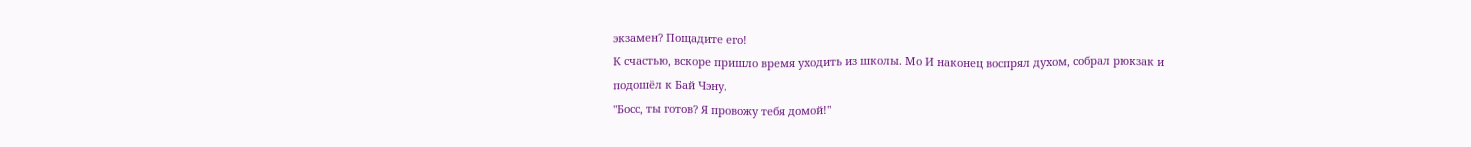экзамен? Пощадите его!
К счастью, вскоре пришло время уходить из школы. Мо И наконец воспрял духом, собрал рюкзак и подошёл к Бай Чэну.
"Босс, ты готов? Я провожу тебя домой!"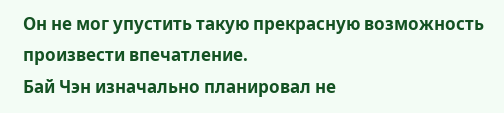Он не мог упустить такую прекрасную возможность произвести впечатление.
Бай Чэн изначально планировал не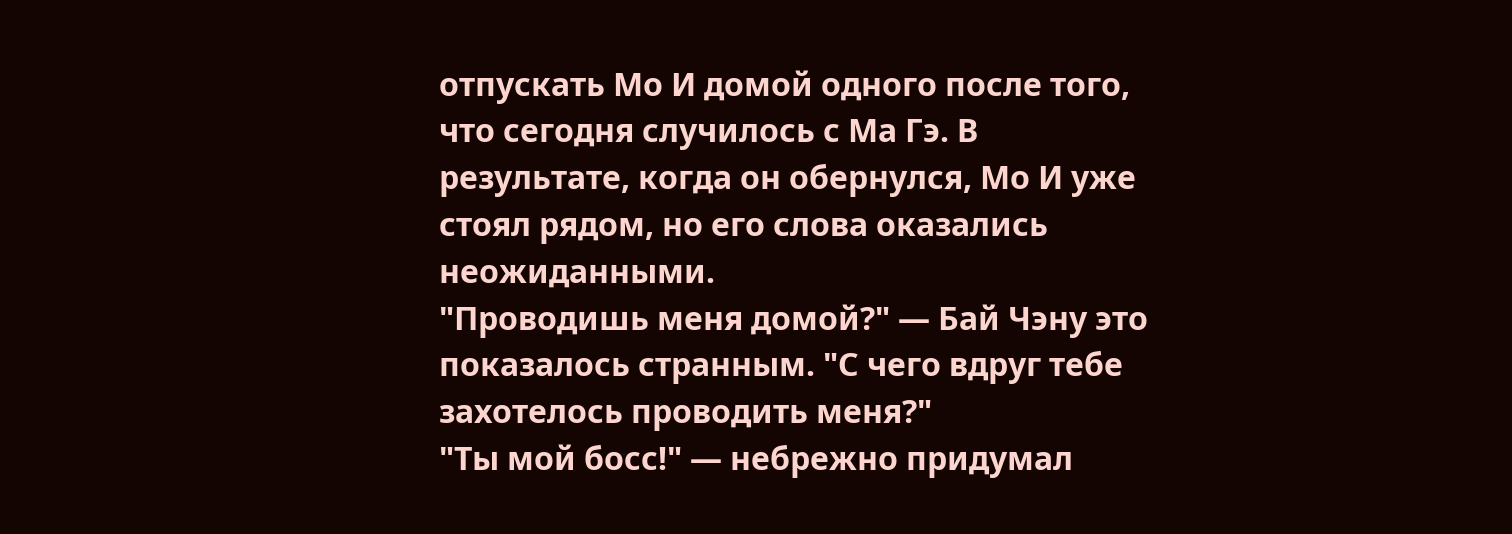отпускать Мо И домой одного после того, что сегодня случилось с Ма Гэ. В результате, когда он обернулся, Мо И уже стоял рядом, но его слова оказались неожиданными.
"Проводишь меня домой?" — Бай Чэну это показалось странным. "С чего вдруг тебе захотелось проводить меня?"
"Ты мой босс!" — небрежно придумал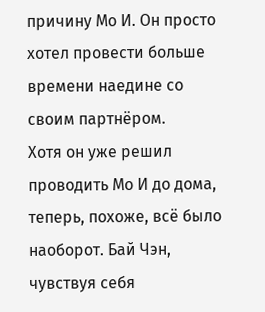причину Мо И. Он просто хотел провести больше времени наедине со своим партнёром.
Хотя он уже решил проводить Мо И до дома, теперь, похоже, всё было наоборот. Бай Чэн, чувствуя себя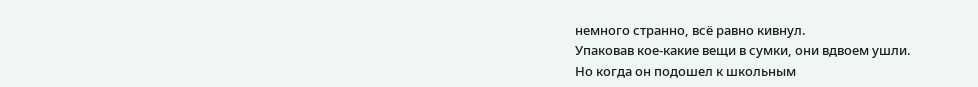немного странно, всё равно кивнул.
Упаковав кое-какие вещи в сумки, они вдвоем ушли.
Но когда он подошел к школьным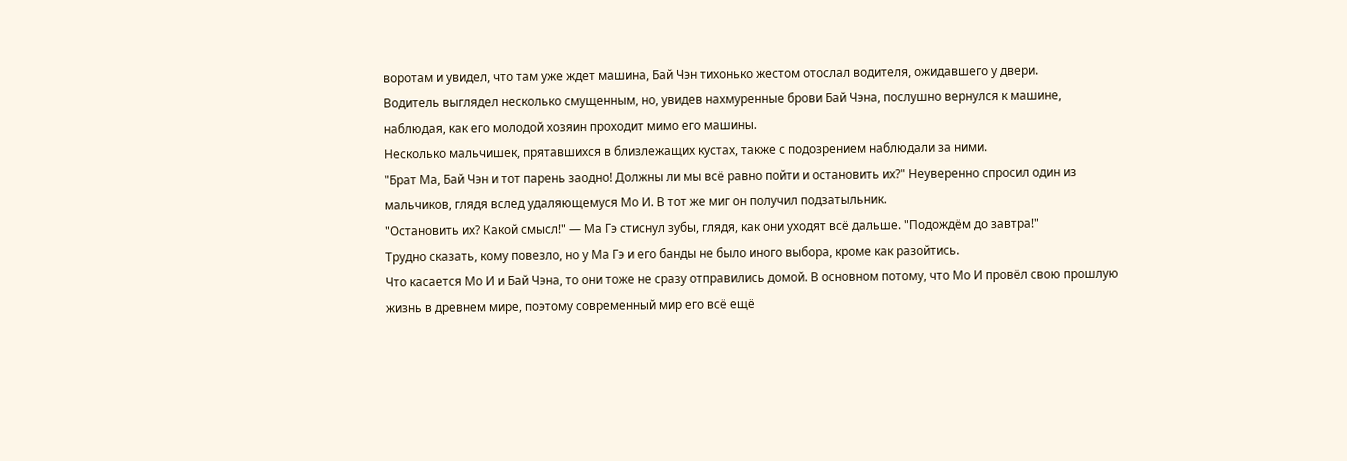воротам и увидел, что там уже ждет машина, Бай Чэн тихонько жестом отослал водителя, ожидавшего у двери.
Водитель выглядел несколько смущенным, но, увидев нахмуренные брови Бай Чэна, послушно вернулся к машине, наблюдая, как его молодой хозяин проходит мимо его машины.
Несколько мальчишек, прятавшихся в близлежащих кустах, также с подозрением наблюдали за ними.
"Брат Ма, Бай Чэн и тот парень заодно! Должны ли мы всё равно пойти и остановить их?" Неуверенно спросил один из мальчиков, глядя вслед удаляющемуся Мо И. В тот же миг он получил подзатыльник.
"Остановить их? Какой смысл!" — Ма Гэ стиснул зубы, глядя, как они уходят всё дальше. "Подождём до завтра!"
Трудно сказать, кому повезло, но у Ма Гэ и его банды не было иного выбора, кроме как разойтись.
Что касается Мо И и Бай Чэна, то они тоже не сразу отправились домой. В основном потому, что Мо И провёл свою прошлую жизнь в древнем мире, поэтому современный мир его всё ещё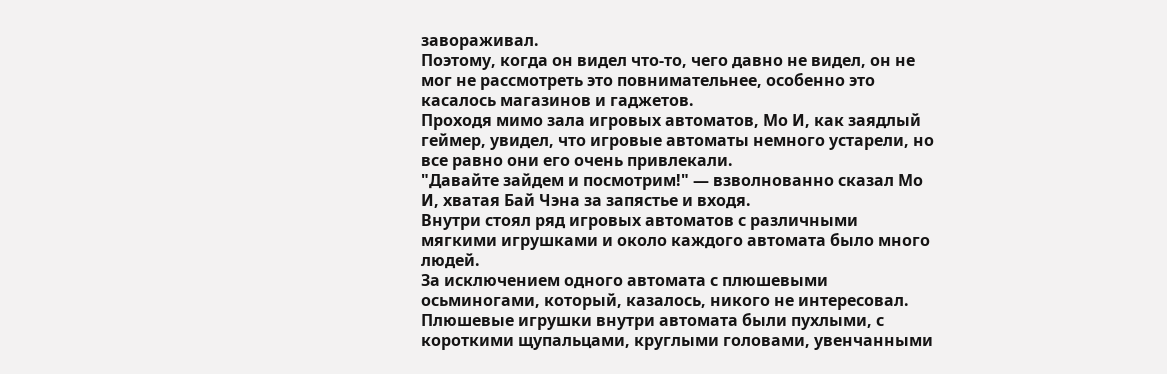завораживал.
Поэтому, когда он видел что-то, чего давно не видел, он не мог не рассмотреть это повнимательнее, особенно это касалось магазинов и гаджетов.
Проходя мимо зала игровых автоматов, Мо И, как заядлый геймер, увидел, что игровые автоматы немного устарели, но все равно они его очень привлекали.
"Давайте зайдем и посмотрим!" — взволнованно сказал Мо И, хватая Бай Чэна за запястье и входя.
Внутри стоял ряд игровых автоматов с различными мягкими игрушками и около каждого автомата было много людей.
За исключением одного автомата с плюшевыми осьминогами, который, казалось, никого не интересовал. Плюшевые игрушки внутри автомата были пухлыми, с короткими щупальцами, круглыми головами, увенчанными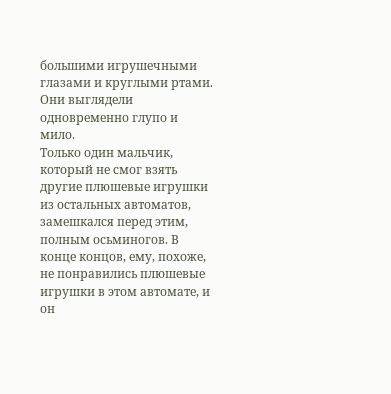большими игрушечными глазами и круглыми ртами. Они выглядели одновременно глупо и мило.
Только один мальчик, который не смог взять другие плюшевые игрушки из остальных автоматов, замешкался перед этим, полным осьминогов. В конце концов, ему, похоже, не понравились плюшевые игрушки в этом автомате, и он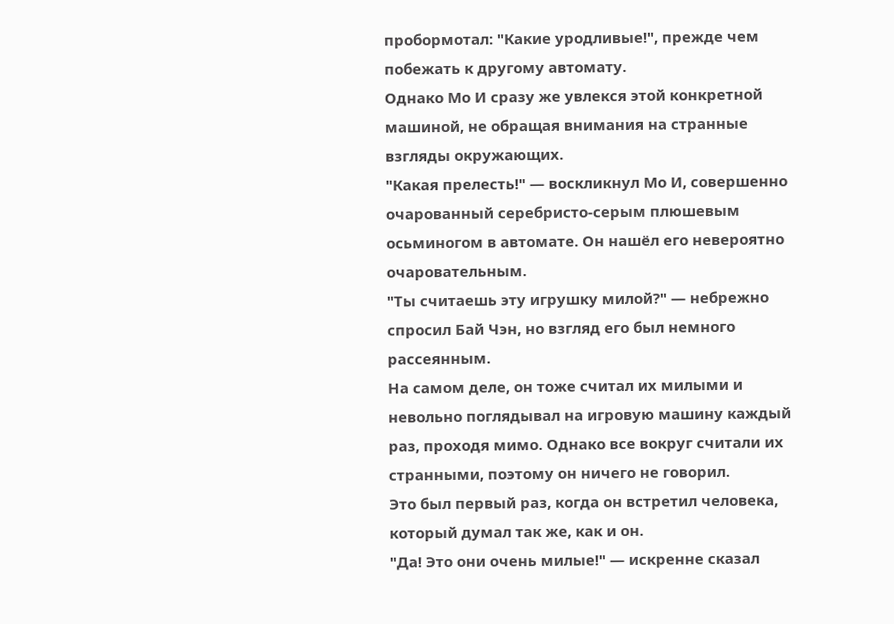пробормотал: "Какие уродливые!", прежде чем побежать к другому автомату.
Однако Мо И сразу же увлекся этой конкретной машиной, не обращая внимания на странные взгляды окружающих.
"Какая прелесть!" — воскликнул Мо И, совершенно очарованный серебристо-серым плюшевым осьминогом в автомате. Он нашёл его невероятно очаровательным.
"Ты считаешь эту игрушку милой?" — небрежно спросил Бай Чэн, но взгляд его был немного рассеянным.
На самом деле, он тоже считал их милыми и невольно поглядывал на игровую машину каждый раз, проходя мимо. Однако все вокруг считали их странными, поэтому он ничего не говорил.
Это был первый раз, когда он встретил человека, который думал так же, как и он.
"Да! Это они очень милые!" — искренне сказал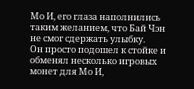Мо И, его глаза наполнились таким желанием, что Бай Чэн не смог сдержать улыбку.
Он просто подошел к стойке и обменял несколько игровых монет для Мо И,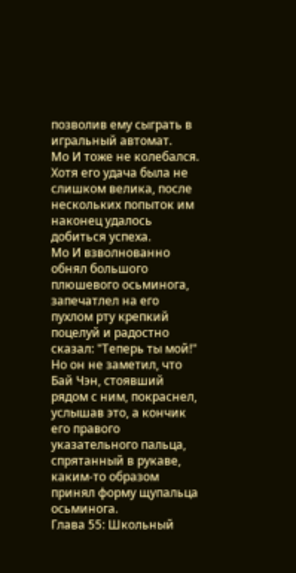позволив ему сыграть в игральный автомат.
Мо И тоже не колебался. Хотя его удача была не слишком велика, после нескольких попыток им наконец удалось добиться успеха.
Мо И взволнованно обнял большого плюшевого осьминога, запечатлел на его пухлом рту крепкий поцелуй и радостно сказал: "Теперь ты мой!"
Но он не заметил, что Бай Чэн, стоявший рядом с ним, покраснел, услышав это, а кончик его правого указательного пальца, спрятанный в рукаве, каким-то образом принял форму щупальца осьминога.
Глава 55: Школьный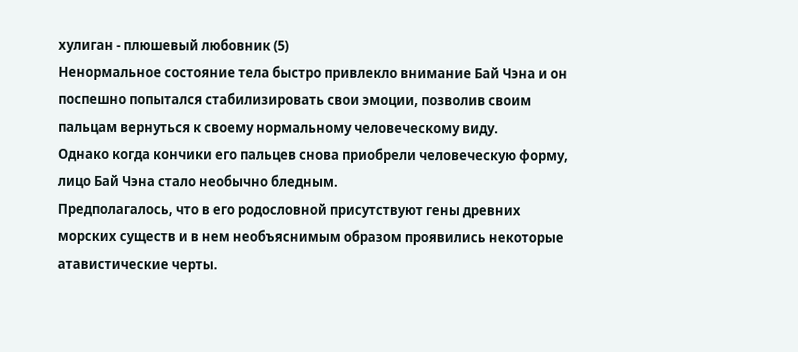хулиган - плюшевый любовник (5)
Ненормальное состояние тела быстро привлекло внимание Бай Чэна и он поспешно попытался стабилизировать свои эмоции, позволив своим пальцам вернуться к своему нормальному человеческому виду.
Однако когда кончики его пальцев снова приобрели человеческую форму, лицо Бай Чэна стало необычно бледным.
Предполагалось, что в его родословной присутствуют гены древних морских существ и в нем необъяснимым образом проявились некоторые атавистические черты.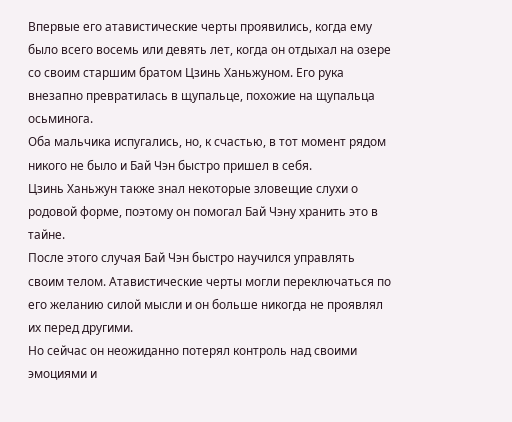Впервые его атавистические черты проявились, когда ему было всего восемь или девять лет, когда он отдыхал на озере со своим старшим братом Цзинь Ханьжуном. Его рука внезапно превратилась в щупальце, похожие на щупальца осьминога.
Оба мальчика испугались, но, к счастью, в тот момент рядом никого не было и Бай Чэн быстро пришел в себя.
Цзинь Ханьжун также знал некоторые зловещие слухи о родовой форме, поэтому он помогал Бай Чэну хранить это в тайне.
После этого случая Бай Чэн быстро научился управлять своим телом. Атавистические черты могли переключаться по его желанию силой мысли и он больше никогда не проявлял их перед другими.
Но сейчас он неожиданно потерял контроль над своими эмоциями и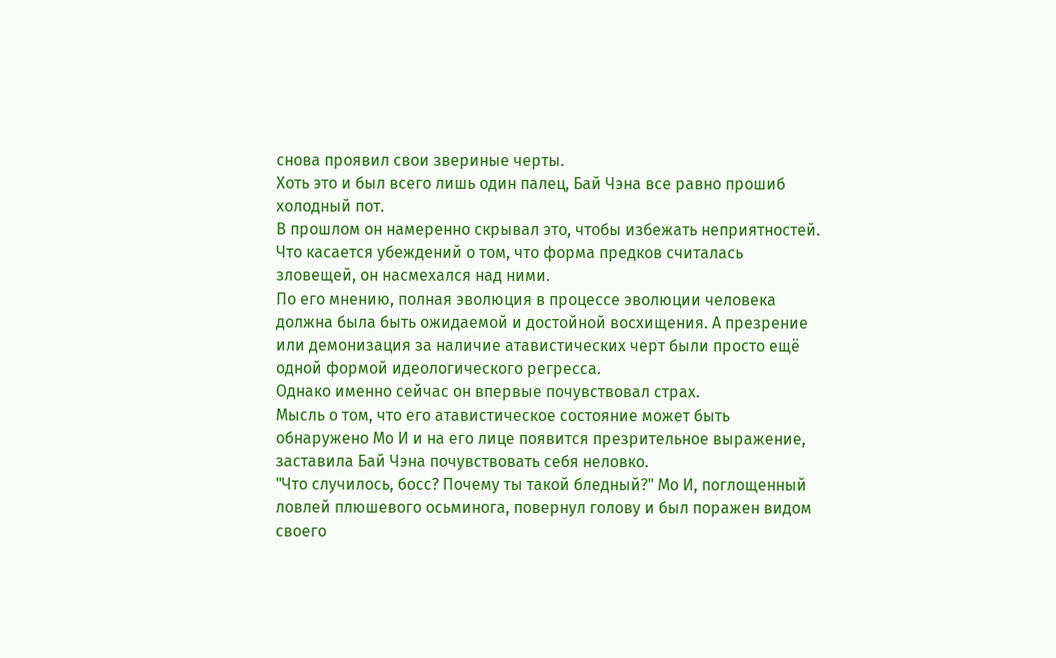снова проявил свои звериные черты.
Хоть это и был всего лишь один палец, Бай Чэна все равно прошиб холодный пот.
В прошлом он намеренно скрывал это, чтобы избежать неприятностей. Что касается убеждений о том, что форма предков считалась зловещей, он насмехался над ними.
По его мнению, полная эволюция в процессе эволюции человека должна была быть ожидаемой и достойной восхищения. А презрение или демонизация за наличие атавистических черт были просто ещё одной формой идеологического регресса.
Однако именно сейчас он впервые почувствовал страх.
Мысль о том, что его атавистическое состояние может быть обнаружено Мо И и на его лице появится презрительное выражение, заставила Бай Чэна почувствовать себя неловко.
"Что случилось, босс? Почему ты такой бледный?" Мо И, поглощенный ловлей плюшевого осьминога, повернул голову и был поражен видом своего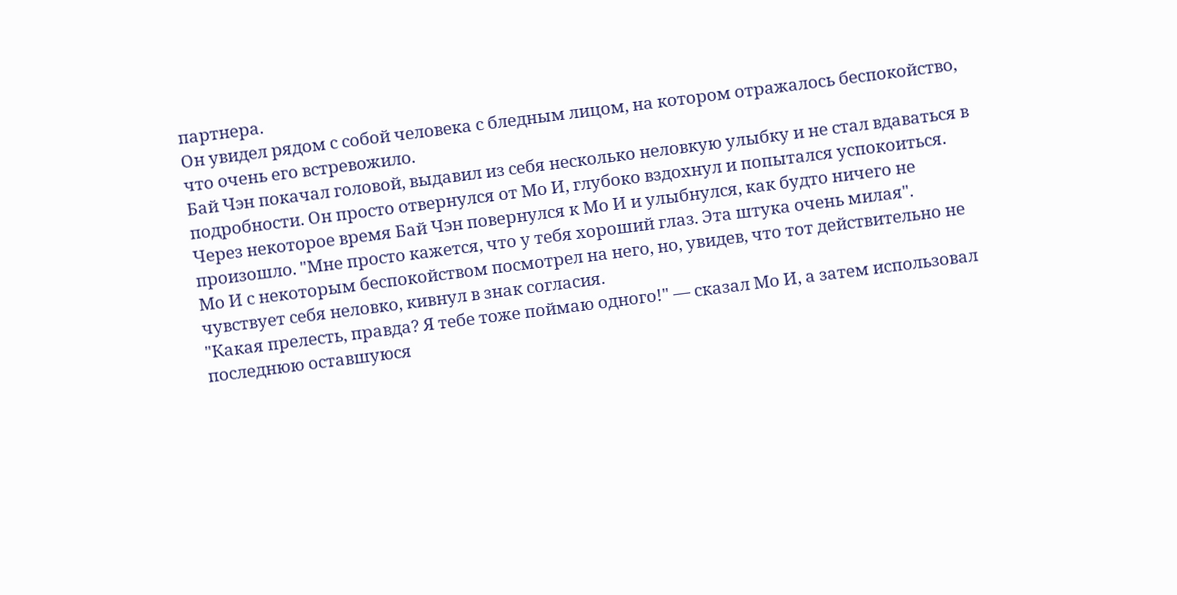партнера.
Он увидел рядом с собой человека с бледным лицом, на котором отражалось беспокойство, что очень его встревожило.
Бай Чэн покачал головой, выдавил из себя несколько неловкую улыбку и не стал вдаваться в подробности. Он просто отвернулся от Мо И, глубоко вздохнул и попытался успокоиться.
Через некоторое время Бай Чэн повернулся к Мо И и улыбнулся, как будто ничего не произошло. "Мне просто кажется, что у тебя хороший глаз. Эта штука очень милая".
Мо И с некоторым беспокойством посмотрел на него, но, увидев, что тот действительно не чувствует себя неловко, кивнул в знак согласия.
"Какая прелесть, правда? Я тебе тоже поймаю одного!" — сказал Мо И, а затем использовал последнюю оставшуюся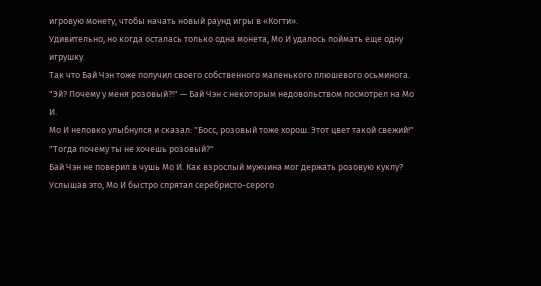игровую монету, чтобы начать новый раунд игры в «Когти».
Удивительно, но когда осталась только одна монета, Мо И удалось поймать еще одну игрушку.
Так что Бай Чэн тоже получил своего собственного маленького плюшевого осьминога.
"Эй? Почему у меня розовый?!" — Бай Чэн с некоторым недовольством посмотрел на Мо И.
Мо И неловко улыбнулся и сказал: "Босс, розовый тоже хорош. Этот цвет такой свежий!"
"Тогда почему ты не хочешь розовый?"
Бай Чэн не поверил в чушь Мо И. Как взрослый мужчина мог держать розовую куклу?
Услышав это, Мо И быстро спрятал серебристо-серого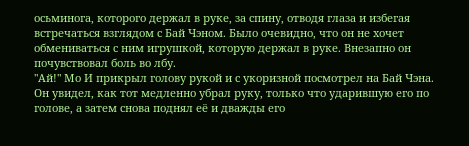осьминога, которого держал в руке, за спину, отводя глаза и избегая встречаться взглядом с Бай Чэном. Было очевидно, что он не хочет обмениваться с ним игрушкой, которую держал в руке. Внезапно он почувствовал боль во лбу.
"Ай!" Мо И прикрыл голову рукой и с укоризной посмотрел на Бай Чэна. Он увидел, как тот медленно убрал руку, только что ударившую его по голове, а затем снова поднял её и дважды его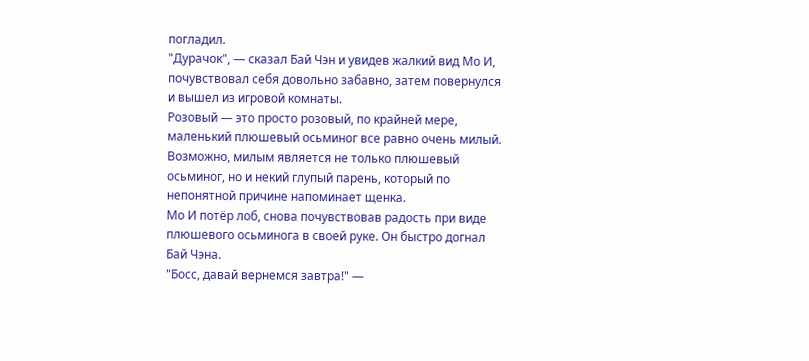погладил.
"Дурачок", — сказал Бай Чэн и увидев жалкий вид Мо И, почувствовал себя довольно забавно, затем повернулся и вышел из игровой комнаты.
Розовый — это просто розовый, по крайней мере, маленький плюшевый осьминог все равно очень милый.
Возможно, милым является не только плюшевый осьминог, но и некий глупый парень, который по непонятной причине напоминает щенка.
Мо И потёр лоб, снова почувствовав радость при виде плюшевого осьминога в своей руке. Он быстро догнал Бай Чэна.
"Босс, давай вернемся завтра!" —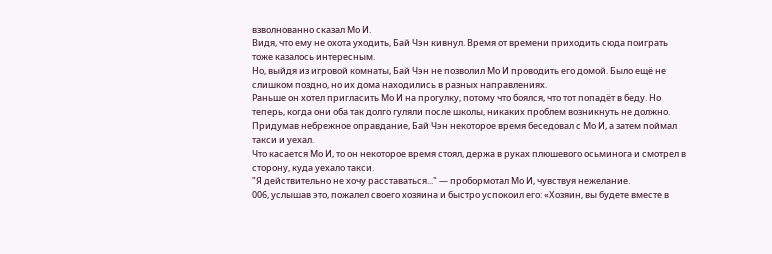взволнованно сказал Мо И.
Видя, что ему не охота уходить, Бай Чэн кивнул. Время от времени приходить сюда поиграть тоже казалось интересным.
Но, выйдя из игровой комнаты, Бай Чэн не позволил Мо И проводить его домой. Было ещё не слишком поздно, но их дома находились в разных направлениях.
Раньше он хотел пригласить Мо И на прогулку, потому что боялся, что тот попадёт в беду. Но теперь, когда они оба так долго гуляли после школы, никаких проблем возникнуть не должно.
Придумав небрежное оправдание, Бай Чэн некоторое время беседовал с Мо И, а затем поймал такси и уехал.
Что касается Мо И, то он некоторое время стоял, держа в руках плюшевого осьминога и смотрел в сторону, куда уехало такси.
"Я действительно не хочу расставаться..." — пробормотал Мо И, чувствуя нежелание.
006, услышав это, пожалел своего хозяина и быстро успокоил его: «Хозяин, вы будете вместе в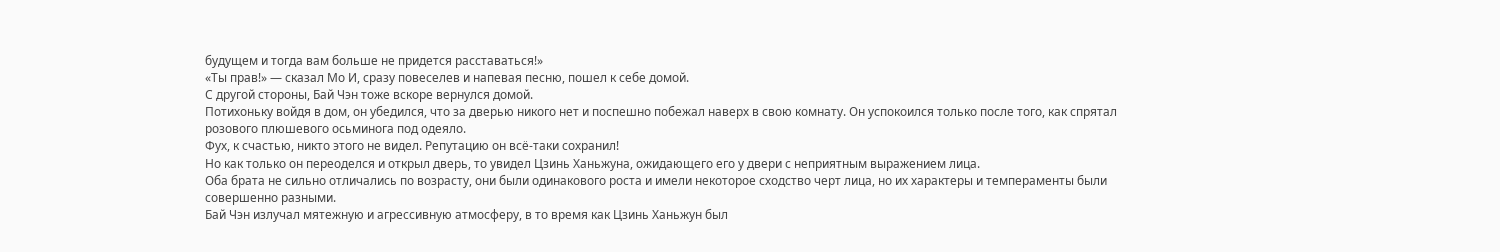будущем и тогда вам больше не придется расставаться!»
«Ты прав!» — сказал Мо И, сразу повеселев и напевая песню, пошел к себе домой.
С другой стороны, Бай Чэн тоже вскоре вернулся домой.
Потихоньку войдя в дом, он убедился, что за дверью никого нет и поспешно побежал наверх в свою комнату. Он успокоился только после того, как спрятал розового плюшевого осьминога под одеяло.
Фух, к счастью, никто этого не видел. Репутацию он всё-таки сохранил!
Но как только он переоделся и открыл дверь, то увидел Цзинь Ханьжуна, ожидающего его у двери с неприятным выражением лица.
Оба брата не сильно отличались по возрасту, они были одинакового роста и имели некоторое сходство черт лица, но их характеры и темпераменты были совершенно разными.
Бай Чэн излучал мятежную и агрессивную атмосферу, в то время как Цзинь Ханьжун был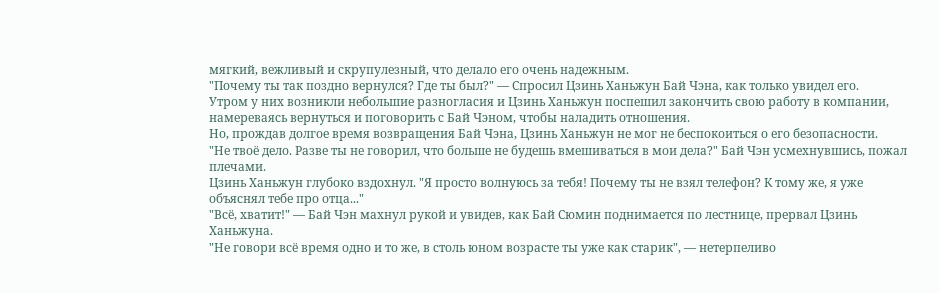мягкий, вежливый и скрупулезный, что делало его очень надежным.
"Почему ты так поздно вернулся? Где ты был?" — Спросил Цзинь Ханьжун Бай Чэна, как только увидел его.
Утром у них возникли небольшие разногласия и Цзинь Ханьжун поспешил закончить свою работу в компании, намереваясь вернуться и поговорить с Бай Чэном, чтобы наладить отношения.
Но, прождав долгое время возвращения Бай Чэна, Цзинь Ханьжун не мог не беспокоиться о его безопасности.
"Не твоё дело. Разве ты не говорил, что больше не будешь вмешиваться в мои дела?" Бай Чэн усмехнувшись, пожал плечами.
Цзинь Ханьжун глубоко вздохнул. "Я просто волнуюсь за тебя! Почему ты не взял телефон? К тому же, я уже объяснял тебе про отца..."
"Всё, хватит!" — Бай Чэн махнул рукой и увидев, как Бай Сюмин поднимается по лестнице, прервал Цзинь Ханьжуна.
"Не говори всё время одно и то же, в столь юном возрасте ты уже как старик", — нетерпеливо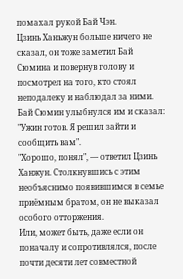помахал рукой Бай Чэн.
Цзинь Ханьжун больше ничего не сказал, он тоже заметил Бай Сюмина и повернув голову и посмотрел на того, кто стоял неподалеку и наблюдал за ними.
Бай Сюмин улыбнулся им и сказал: "Ужин готов. Я решил зайти и сообщить вам".
"Хорошо, понял", — ответил Цзинь Ханжун. Столкнувшись с этим необъяснимо появившимся в семье приёмным братом, он не выказал особого отторжения.
Или, может быть, даже если он поначалу и сопротивлялся, после почти десяти лет совместной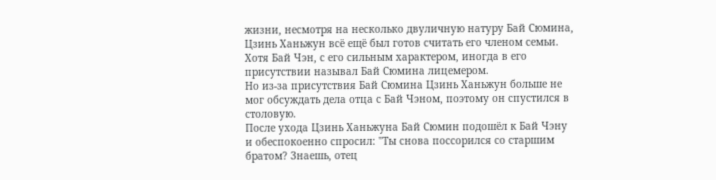жизни, несмотря на несколько двуличную натуру Бай Сюмина, Цзинь Ханьжун всё ещё был готов считать его членом семьи. Хотя Бай Чэн, с его сильным характером, иногда в его присутствии называл Бай Сюмина лицемером.
Но из-за присутствия Бай Сюмина Цзинь Ханьжун больше не мог обсуждать дела отца с Бай Чэном, поэтому он спустился в столовую.
После ухода Цзинь Ханьжуна Бай Сюмин подошёл к Бай Чэну и обеспокоенно спросил: "Ты снова поссорился со старшим братом? Знаешь, отец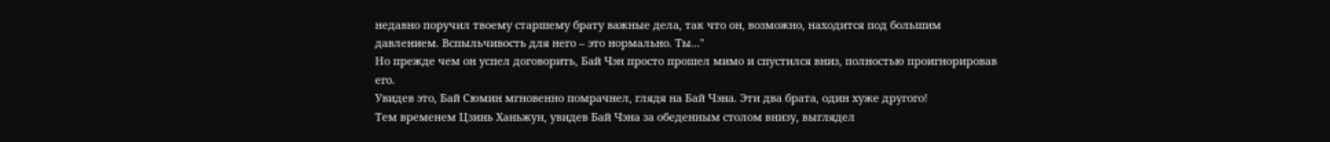недавно поручил твоему старшему брату важные дела, так что он, возможно, находится под большим давлением. Вспыльчивость для него – это нормально. Ты..."
Но прежде чем он успел договорить, Бай Чэн просто прошел мимо и спустился вниз, полностью проигнорировав его.
Увидев это, Бай Сюмин мгновенно помрачнел, глядя на Бай Чэна. Эти два брата, один хуже другого!
Тем временем Цзинь Ханьжун, увидев Бай Чэна за обеденным столом внизу, выглядел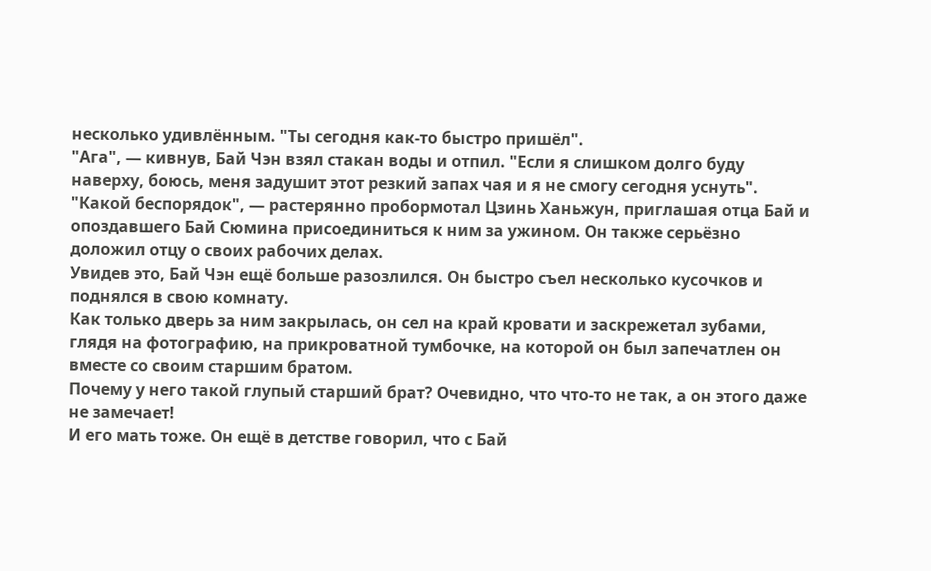несколько удивлённым. "Ты сегодня как-то быстро пришёл".
"Ага", — кивнув, Бай Чэн взял стакан воды и отпил. "Если я слишком долго буду наверху, боюсь, меня задушит этот резкий запах чая и я не смогу сегодня уснуть".
"Какой беспорядок", — растерянно пробормотал Цзинь Ханьжун, приглашая отца Бай и опоздавшего Бай Сюмина присоединиться к ним за ужином. Он также серьёзно доложил отцу о своих рабочих делах.
Увидев это, Бай Чэн ещё больше разозлился. Он быстро съел несколько кусочков и поднялся в свою комнату.
Как только дверь за ним закрылась, он сел на край кровати и заскрежетал зубами, глядя на фотографию, на прикроватной тумбочке, на которой он был запечатлен он вместе со своим старшим братом.
Почему у него такой глупый старший брат? Очевидно, что что-то не так, а он этого даже не замечает!
И его мать тоже. Он ещё в детстве говорил, что с Бай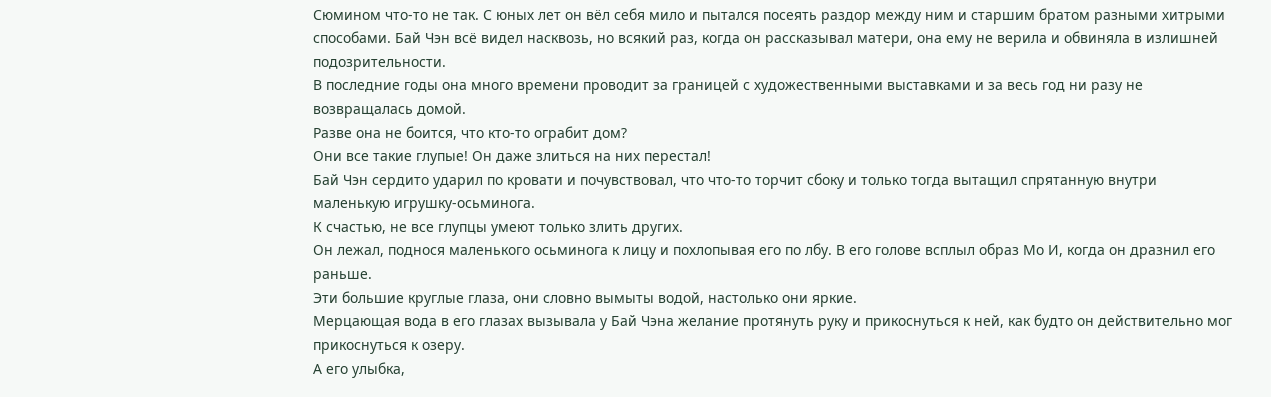Сюмином что-то не так. С юных лет он вёл себя мило и пытался посеять раздор между ним и старшим братом разными хитрыми способами. Бай Чэн всё видел насквозь, но всякий раз, когда он рассказывал матери, она ему не верила и обвиняла в излишней подозрительности.
В последние годы она много времени проводит за границей с художественными выставками и за весь год ни разу не возвращалась домой.
Разве она не боится, что кто-то ограбит дом?
Они все такие глупые! Он даже злиться на них перестал!
Бай Чэн сердито ударил по кровати и почувствовал, что что-то торчит сбоку и только тогда вытащил спрятанную внутри маленькую игрушку-осьминога.
К счастью, не все глупцы умеют только злить других.
Он лежал, поднося маленького осьминога к лицу и похлопывая его по лбу. В его голове всплыл образ Мо И, когда он дразнил его раньше.
Эти большие круглые глаза, они словно вымыты водой, настолько они яркие.
Мерцающая вода в его глазах вызывала у Бай Чэна желание протянуть руку и прикоснуться к ней, как будто он действительно мог прикоснуться к озеру.
А его улыбка,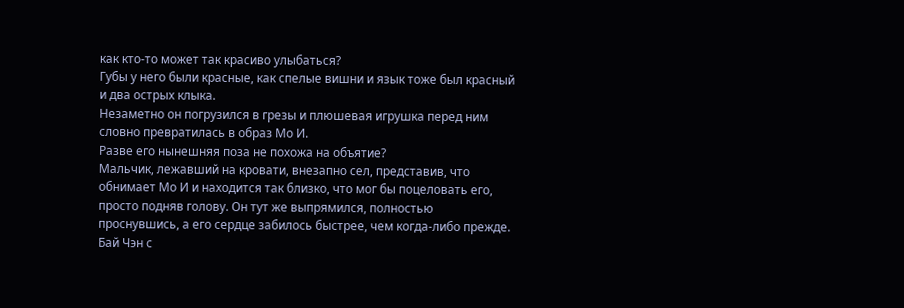как кто-то может так красиво улыбаться?
Губы у него были красные, как спелые вишни и язык тоже был красный и два острых клыка.
Незаметно он погрузился в грезы и плюшевая игрушка перед ним словно превратилась в образ Мо И.
Разве его нынешняя поза не похожа на объятие?
Мальчик, лежавший на кровати, внезапно сел, представив, что обнимает Мо И и находится так близко, что мог бы поцеловать его, просто подняв голову. Он тут же выпрямился, полностью проснувшись, а его сердце забилось быстрее, чем когда-либо прежде.
Бай Чэн с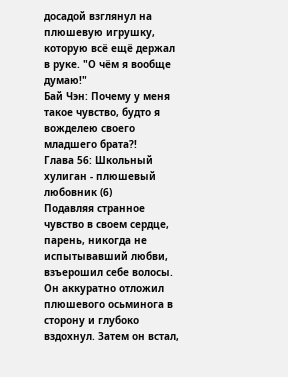досадой взглянул на плюшевую игрушку, которую всё ещё держал в руке. "О чём я вообще думаю!"
Бай Чэн: Почему у меня такое чувство, будто я вожделею своего младшего брата?!
Глава 56: Школьный хулиган - плюшевый любовник (6)
Подавляя странное чувство в своем сердце, парень, никогда не испытывавший любви, взъерошил себе волосы.
Он аккуратно отложил плюшевого осьминога в сторону и глубоко вздохнул. Затем он встал,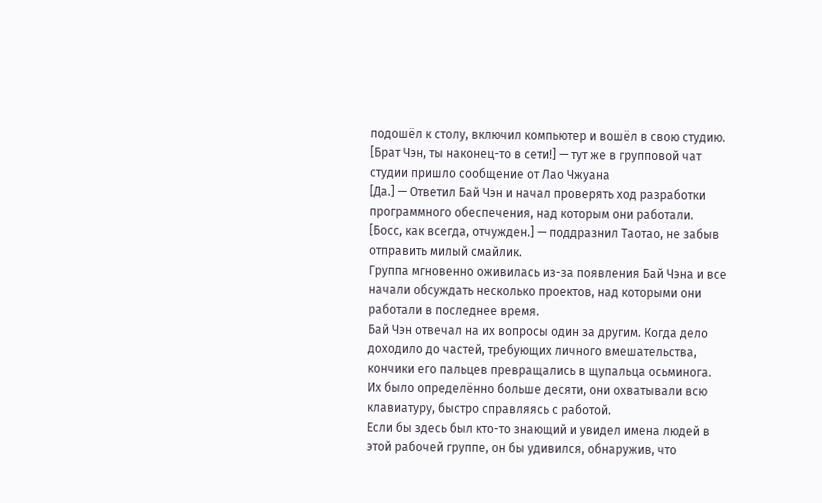подошёл к столу, включил компьютер и вошёл в свою студию.
[Брат Чэн, ты наконец-то в сети!] — тут же в групповой чат студии пришло сообщение от Лао Чжуана
[Да.] — Ответил Бай Чэн и начал проверять ход разработки программного обеспечения, над которым они работали.
[Босс, как всегда, отчужден.] — поддразнил Таотао, не забыв отправить милый смайлик.
Группа мгновенно оживилась из-за появления Бай Чэна и все начали обсуждать несколько проектов, над которыми они работали в последнее время.
Бай Чэн отвечал на их вопросы один за другим. Когда дело доходило до частей, требующих личного вмешательства, кончики его пальцев превращались в щупальца осьминога. Их было определённо больше десяти, они охватывали всю клавиатуру, быстро справляясь с работой.
Если бы здесь был кто-то знающий и увидел имена людей в этой рабочей группе, он бы удивился, обнаружив, что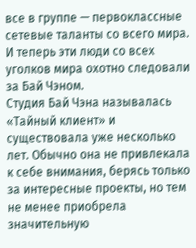все в группе — первоклассные сетевые таланты со всего мира.
И теперь эти люди со всех уголков мира охотно следовали за Бай Чэном.
Студия Бай Чэна называлась «Тайный клиент» и существовала уже несколько лет. Обычно она не привлекала к себе внимания, берясь только за интересные проекты, но тем не менее приобрела значительную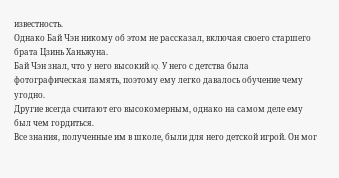известность.
Однако Бай Чэн никому об этом не рассказал, включая своего старшего брата Цзинь Ханьжуна.
Бай Чэн знал, что у него высокий IQ. У него с детства была фотографическая память, поэтому ему легко давалось обучение чему угодно.
Другие всегда считают его высокомерным, однако на самом деле ему был чем гордиться.
Все знания, полученные им в школе, были для него детской игрой. Он мог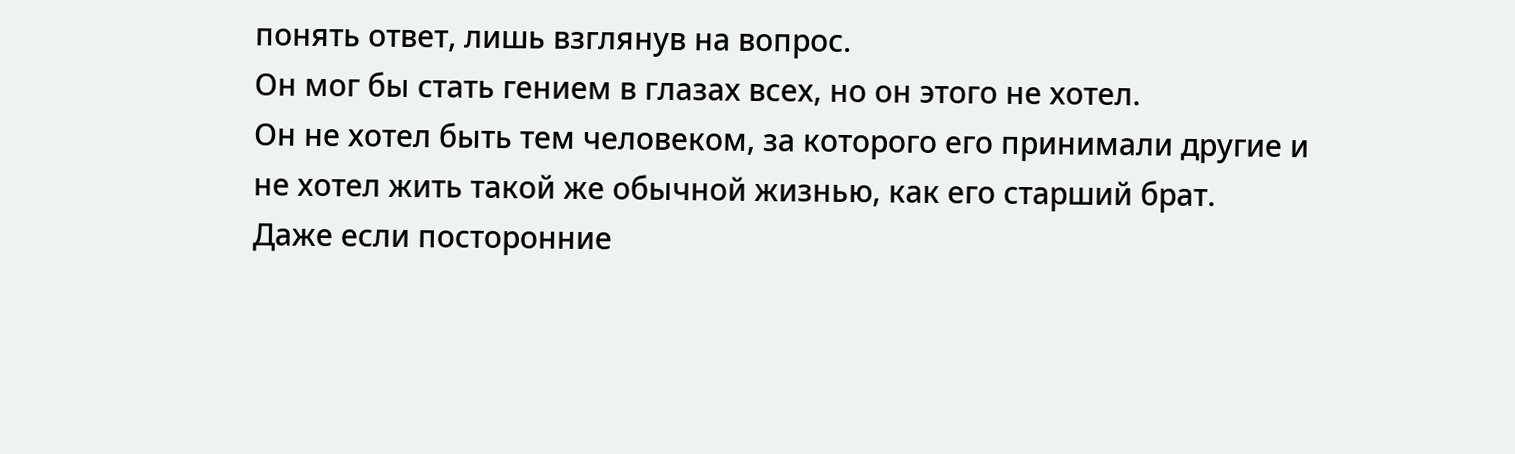понять ответ, лишь взглянув на вопрос.
Он мог бы стать гением в глазах всех, но он этого не хотел.
Он не хотел быть тем человеком, за которого его принимали другие и не хотел жить такой же обычной жизнью, как его старший брат.
Даже если посторонние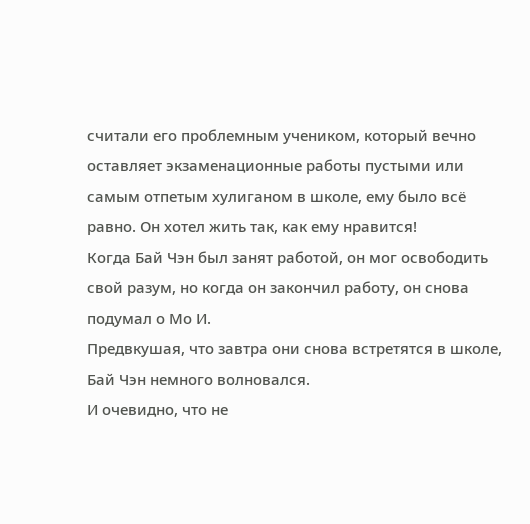считали его проблемным учеником, который вечно оставляет экзаменационные работы пустыми или самым отпетым хулиганом в школе, ему было всё равно. Он хотел жить так, как ему нравится!
Когда Бай Чэн был занят работой, он мог освободить свой разум, но когда он закончил работу, он снова подумал о Мо И.
Предвкушая, что завтра они снова встретятся в школе, Бай Чэн немного волновался.
И очевидно, что не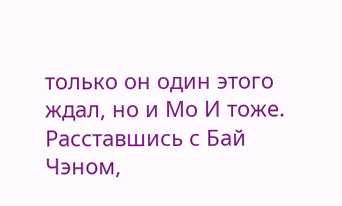только он один этого ждал, но и Мо И тоже.
Расставшись с Бай Чэном,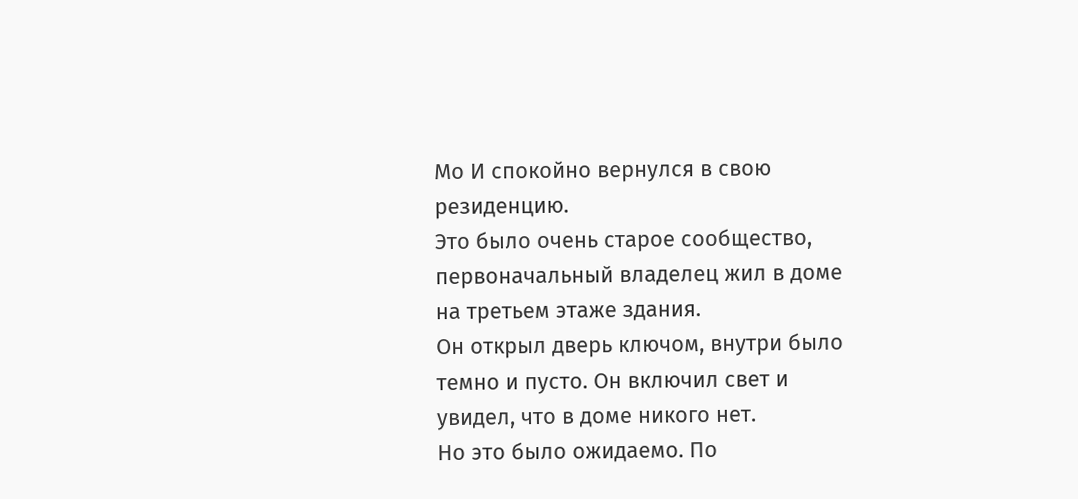Мо И спокойно вернулся в свою резиденцию.
Это было очень старое сообщество, первоначальный владелец жил в доме на третьем этаже здания.
Он открыл дверь ключом, внутри было темно и пусто. Он включил свет и увидел, что в доме никого нет.
Но это было ожидаемо. По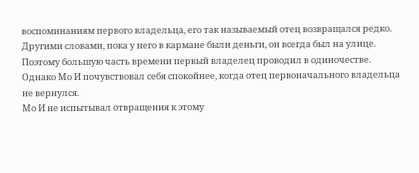воспоминаниям первого владельца, его так называемый отец возвращался редко.
Другими словами, пока у него в кармане были деньги, он всегда был на улице. Поэтому большую часть времени первый владелец проводил в одиночестве.
Однако Мо И почувствовал себя спокойнее, когда отец первоначального владельца не вернулся.
Мо И не испытывал отвращения к этому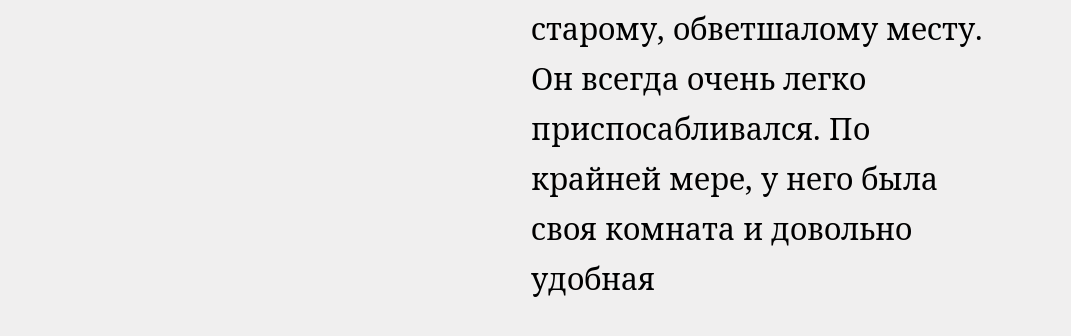старому, обветшалому месту. Он всегда очень легко приспосабливался. По крайней мере, у него была своя комната и довольно удобная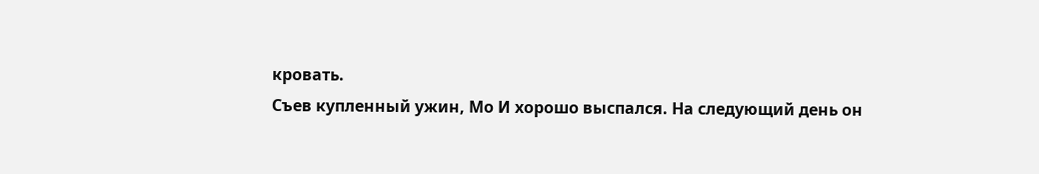кровать.
Съев купленный ужин, Мо И хорошо выспался. На следующий день он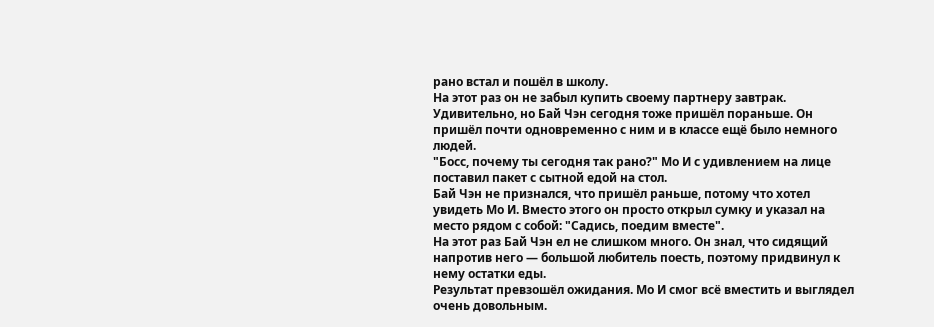рано встал и пошёл в школу.
На этот раз он не забыл купить своему партнеру завтрак.
Удивительно, но Бай Чэн сегодня тоже пришёл пораньше. Он пришёл почти одновременно с ним и в классе ещё было немного людей.
"Босс, почему ты сегодня так рано?" Мо И с удивлением на лице поставил пакет с сытной едой на стол.
Бай Чэн не признался, что пришёл раньше, потому что хотел увидеть Мо И. Вместо этого он просто открыл сумку и указал на место рядом с собой: "Садись, поедим вместе".
На этот раз Бай Чэн ел не слишком много. Он знал, что сидящий напротив него — большой любитель поесть, поэтому придвинул к нему остатки еды.
Результат превзошёл ожидания. Мо И смог всё вместить и выглядел очень довольным.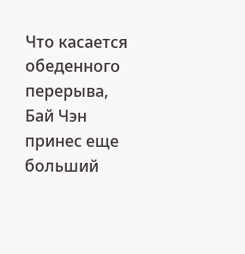Что касается обеденного перерыва, Бай Чэн принес еще больший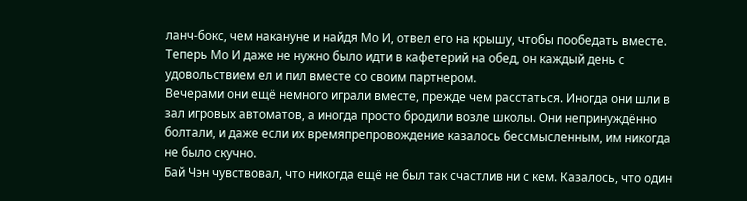ланч-бокс, чем накануне и найдя Мо И, отвел его на крышу, чтобы пообедать вместе.
Теперь Мо И даже не нужно было идти в кафетерий на обед, он каждый день с удовольствием ел и пил вместе со своим партнером.
Вечерами они ещё немного играли вместе, прежде чем расстаться. Иногда они шли в зал игровых автоматов, а иногда просто бродили возле школы. Они непринуждённо болтали, и даже если их времяпрепровождение казалось бессмысленным, им никогда не было скучно.
Бай Чэн чувствовал, что никогда ещё не был так счастлив ни с кем. Казалось, что один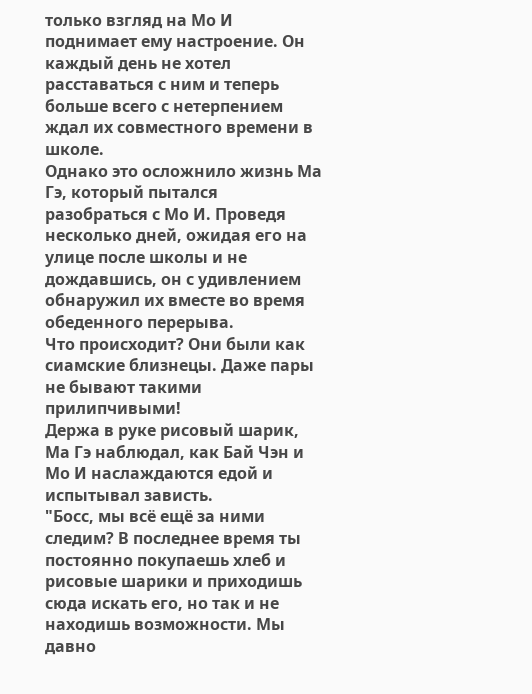только взгляд на Мо И поднимает ему настроение. Он каждый день не хотел расставаться с ним и теперь больше всего с нетерпением ждал их совместного времени в школе.
Однако это осложнило жизнь Ма Гэ, который пытался разобраться с Мо И. Проведя несколько дней, ожидая его на улице после школы и не дождавшись, он с удивлением обнаружил их вместе во время обеденного перерыва.
Что происходит? Они были как сиамские близнецы. Даже пары не бывают такими прилипчивыми!
Держа в руке рисовый шарик, Ма Гэ наблюдал, как Бай Чэн и Мо И наслаждаются едой и испытывал зависть.
"Босс, мы всё ещё за ними следим? В последнее время ты постоянно покупаешь хлеб и рисовые шарики и приходишь сюда искать его, но так и не находишь возможности. Мы давно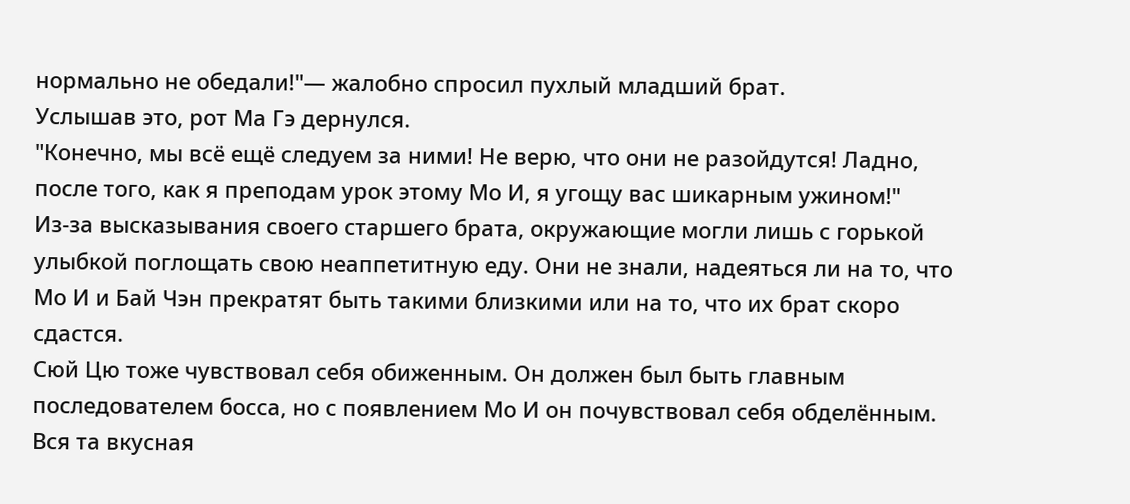нормально не обедали!"— жалобно спросил пухлый младший брат.
Услышав это, рот Ма Гэ дернулся.
"Конечно, мы всё ещё следуем за ними! Не верю, что они не разойдутся! Ладно, после того, как я преподам урок этому Мо И, я угощу вас шикарным ужином!"
Из-за высказывания своего старшего брата, окружающие могли лишь с горькой улыбкой поглощать свою неаппетитную еду. Они не знали, надеяться ли на то, что Мо И и Бай Чэн прекратят быть такими близкими или на то, что их брат скоро сдастся.
Сюй Цю тоже чувствовал себя обиженным. Он должен был быть главным последователем босса, но с появлением Мо И он почувствовал себя обделённым. Вся та вкусная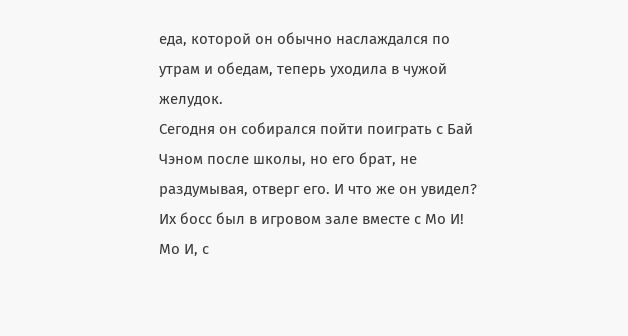еда, которой он обычно наслаждался по утрам и обедам, теперь уходила в чужой желудок.
Сегодня он собирался пойти поиграть с Бай Чэном после школы, но его брат, не раздумывая, отверг его. И что же он увидел?
Их босс был в игровом зале вместе с Мо И!
Мо И, с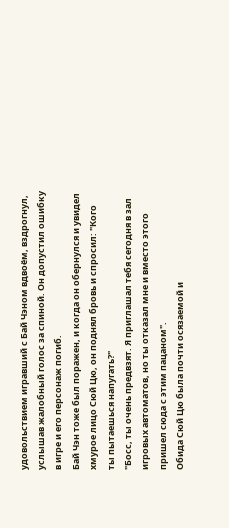удовольствием игравший с Бай Чэном вдвоём, вздрогнул, услышав жалобный голос за спиной. Он допустил ошибку в игре и его персонаж погиб.
Бай Чэн тоже был поражен, и когда он обернулся и увидел хмурое лицо Сюй Цю, он поднял бровь и спросил: "Кого ты пытаешься напугать?"
"Босс, ты очень предвзят. Я приглашал тебя сегодня в зал игровых автоматов, но ты отказал мне и вместо этого пришел сюда с этим пацаном".
Обида Сюй Цю была почти осязаемой и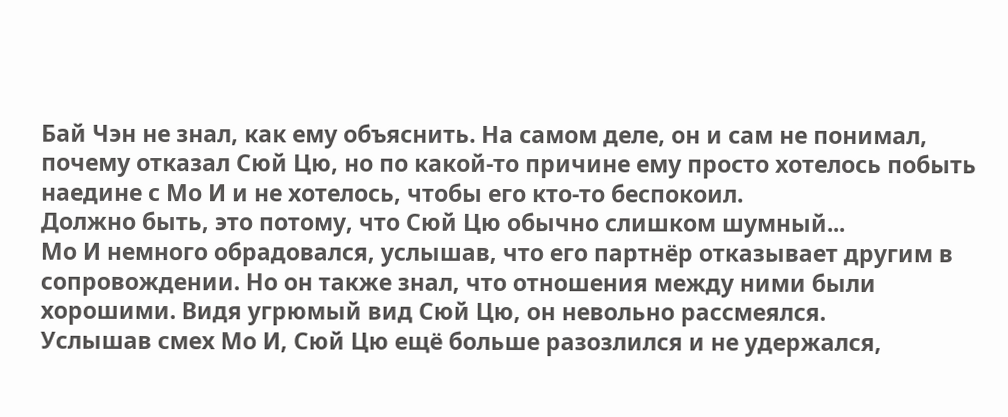Бай Чэн не знал, как ему объяснить. На самом деле, он и сам не понимал, почему отказал Сюй Цю, но по какой-то причине ему просто хотелось побыть наедине с Мо И и не хотелось, чтобы его кто-то беспокоил.
Должно быть, это потому, что Сюй Цю обычно слишком шумный...
Мо И немного обрадовался, услышав, что его партнёр отказывает другим в сопровождении. Но он также знал, что отношения между ними были хорошими. Видя угрюмый вид Сюй Цю, он невольно рассмеялся.
Услышав смех Мо И, Сюй Цю ещё больше разозлился и не удержался,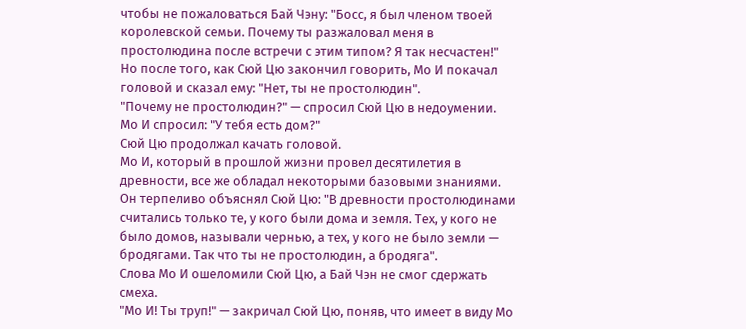чтобы не пожаловаться Бай Чэну: "Босс, я был членом твоей королевской семьи. Почему ты разжаловал меня в простолюдина после встречи с этим типом? Я так несчастен!"
Но после того, как Сюй Цю закончил говорить, Мо И покачал головой и сказал ему: "Нет, ты не простолюдин".
"Почему не простолюдин?" — спросил Сюй Цю в недоумении.
Мо И спросил: "У тебя есть дом?"
Сюй Цю продолжал качать головой.
Мо И, который в прошлой жизни провел десятилетия в древности, все же обладал некоторыми базовыми знаниями.
Он терпеливо объяснял Сюй Цю: "В древности простолюдинами считались только те, у кого были дома и земля. Тех, у кого не было домов, называли чернью, а тех, у кого не было земли — бродягами. Так что ты не простолюдин, а бродяга".
Слова Мо И ошеломили Сюй Цю, а Бай Чэн не смог сдержать смеха.
"Мо И! Ты труп!" — закричал Сюй Цю, поняв, что имеет в виду Мо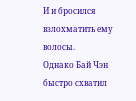И и бросился взлохматить ему волосы.
Однако Бай Чэн быстро схватил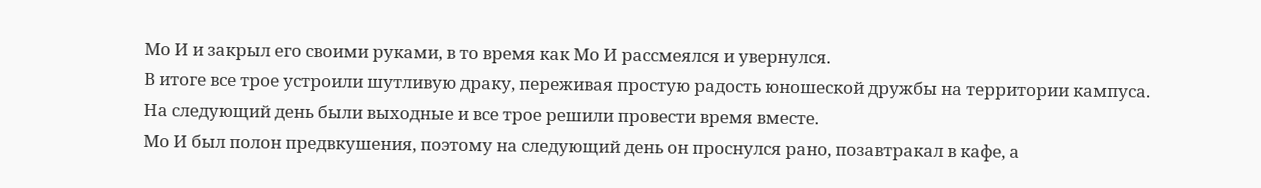Мо И и закрыл его своими руками, в то время как Мо И рассмеялся и увернулся.
В итоге все трое устроили шутливую драку, переживая простую радость юношеской дружбы на территории кампуса.
На следующий день были выходные и все трое решили провести время вместе.
Мо И был полон предвкушения, поэтому на следующий день он проснулся рано, позавтракал в кафе, а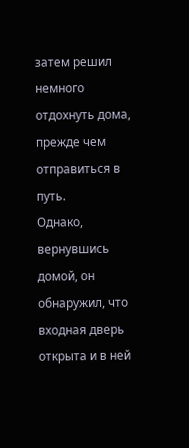затем решил немного отдохнуть дома, прежде чем отправиться в путь.
Однако, вернувшись домой, он обнаружил, что входная дверь открыта и в ней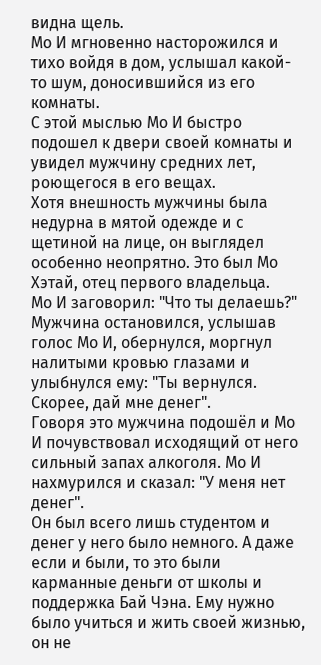видна щель.
Мо И мгновенно насторожился и тихо войдя в дом, услышал какой-то шум, доносившийся из его комнаты.
С этой мыслью Мо И быстро подошел к двери своей комнаты и увидел мужчину средних лет, роющегося в его вещах.
Хотя внешность мужчины была недурна в мятой одежде и с щетиной на лице, он выглядел особенно неопрятно. Это был Мо Хэтай, отец первого владельца.
Мо И заговорил: "Что ты делаешь?"
Мужчина остановился, услышав голос Мо И, обернулся, моргнул налитыми кровью глазами и улыбнулся ему: "Ты вернулся. Скорее, дай мне денег".
Говоря это мужчина подошёл и Мо И почувствовал исходящий от него сильный запах алкоголя. Мо И нахмурился и сказал: "У меня нет денег".
Он был всего лишь студентом и денег у него было немного. А даже если и были, то это были карманные деньги от школы и поддержка Бай Чэна. Ему нужно было учиться и жить своей жизнью, он не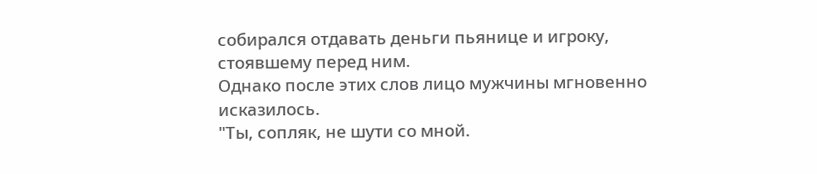собирался отдавать деньги пьянице и игроку, стоявшему перед ним.
Однако после этих слов лицо мужчины мгновенно исказилось.
"Ты, сопляк, не шути со мной.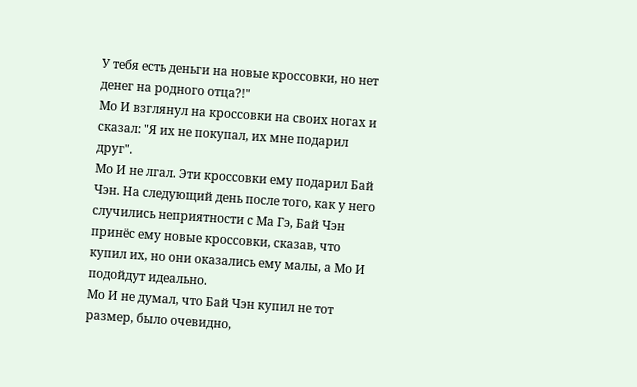У тебя есть деньги на новые кроссовки, но нет денег на родного отца?!"
Мо И взглянул на кроссовки на своих ногах и сказал: "Я их не покупал, их мне подарил друг".
Мо И не лгал. Эти кроссовки ему подарил Бай Чэн. На следующий день после того, как у него случились неприятности с Ма Гэ, Бай Чэн принёс ему новые кроссовки, сказав, что купил их, но они оказались ему малы, а Мо И подойдут идеально.
Мо И не думал, что Бай Чэн купил не тот размер, было очевидно,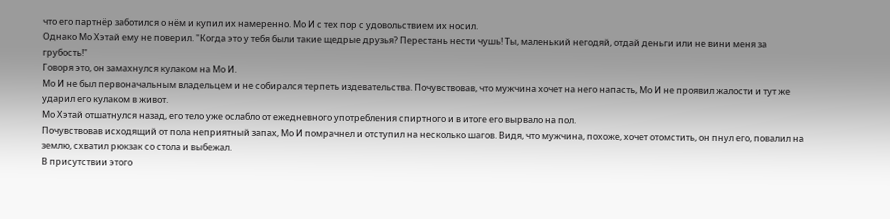что его партнёр заботился о нём и купил их намеренно. Мо И с тех пор с удовольствием их носил.
Однако Мо Хэтай ему не поверил. "Когда это у тебя были такие щедрые друзья? Перестань нести чушь! Ты, маленький негодяй, отдай деньги или не вини меня за грубость!"
Говоря это, он замахнулся кулаком на Мо И.
Мо И не был первоначальным владельцем и не собирался терпеть издевательства. Почувствовав, что мужчина хочет на него напасть, Мо И не проявил жалости и тут же ударил его кулаком в живот.
Мо Хэтай отшатнулся назад, его тело уже ослабло от ежедневного употребления спиртного и в итоге его вырвало на пол.
Почувствовав исходящий от пола неприятный запах, Мо И помрачнел и отступил на несколько шагов. Видя, что мужчина, похоже, хочет отомстить, он пнул его, повалил на землю, схватил рюкзак со стола и выбежал.
В присутствии этого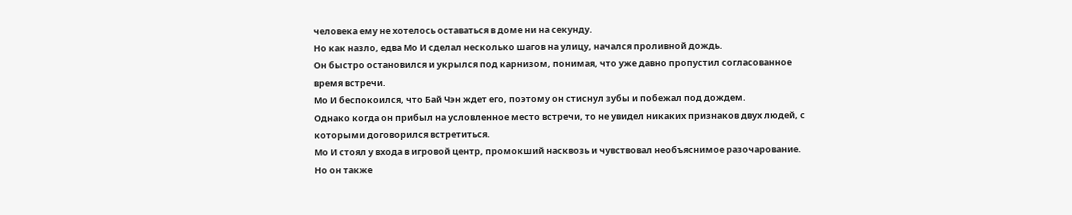человека ему не хотелось оставаться в доме ни на секунду.
Но как назло, едва Мо И сделал несколько шагов на улицу, начался проливной дождь.
Он быстро остановился и укрылся под карнизом, понимая, что уже давно пропустил согласованное время встречи.
Мо И беспокоился, что Бай Чэн ждет его, поэтому он стиснул зубы и побежал под дождем.
Однако когда он прибыл на условленное место встречи, то не увидел никаких признаков двух людей, с которыми договорился встретиться.
Мо И стоял у входа в игровой центр, промокший насквозь и чувствовал необъяснимое разочарование.
Но он также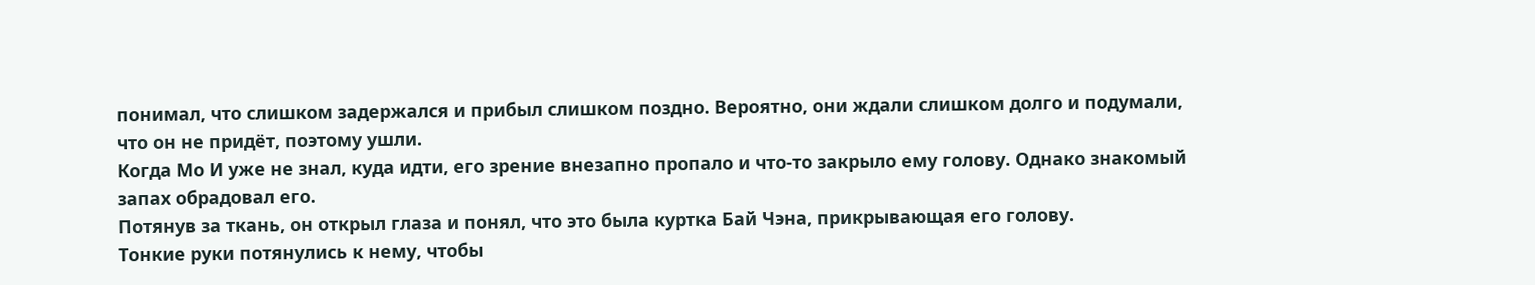понимал, что слишком задержался и прибыл слишком поздно. Вероятно, они ждали слишком долго и подумали, что он не придёт, поэтому ушли.
Когда Мо И уже не знал, куда идти, его зрение внезапно пропало и что-то закрыло ему голову. Однако знакомый запах обрадовал его.
Потянув за ткань, он открыл глаза и понял, что это была куртка Бай Чэна, прикрывающая его голову.
Тонкие руки потянулись к нему, чтобы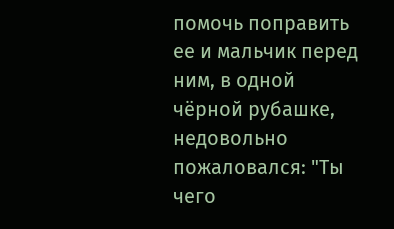помочь поправить ее и мальчик перед ним, в одной чёрной рубашке, недовольно пожаловался: "Ты чего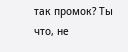так промок? Ты что, не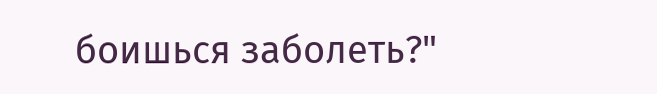боишься заболеть?"